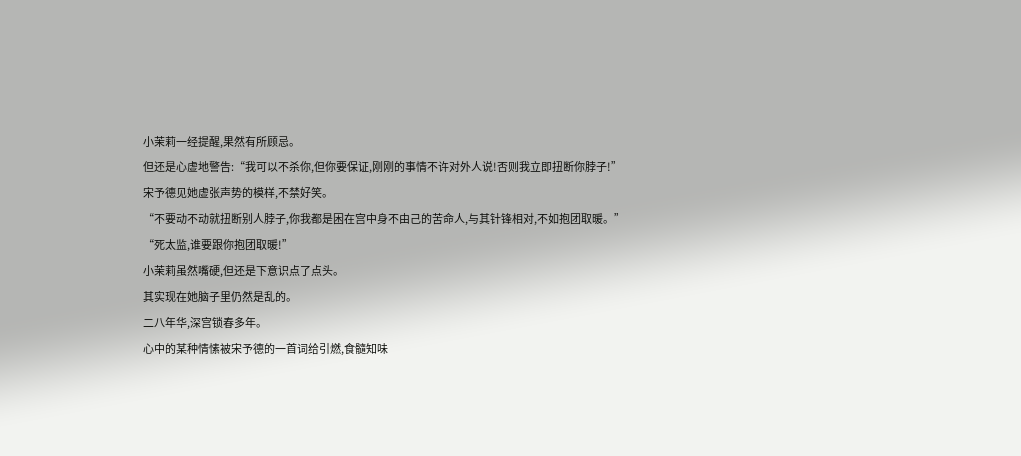小茉莉一经提醒,果然有所顾忌。
但还是心虚地警告:“我可以不杀你,但你要保证,刚刚的事情不许对外人说!否则我立即扭断你脖子!”
宋予德见她虚张声势的模样,不禁好笑。
“不要动不动就扭断别人脖子,你我都是困在宫中身不由己的苦命人,与其针锋相对,不如抱团取暖。”
“死太监,谁要跟你抱团取暖!”
小茉莉虽然嘴硬,但还是下意识点了点头。
其实现在她脑子里仍然是乱的。
二八年华,深宫锁春多年。
心中的某种情愫被宋予德的一首词给引燃,食髓知味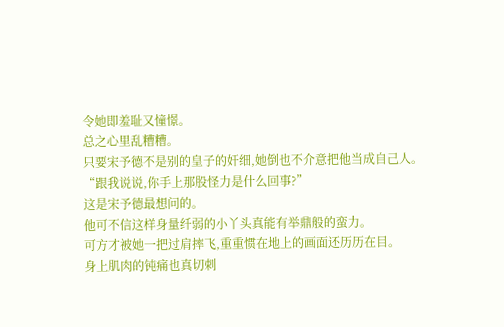令她即羞耻又憧憬。
总之心里乱糟糟。
只要宋予德不是别的皇子的奸细,她倒也不介意把他当成自己人。
“跟我说说,你手上那股怪力是什么回事?”
这是宋予德最想问的。
他可不信这样身量纤弱的小丫头真能有举鼎般的蛮力。
可方才被她一把过肩摔飞,重重惯在地上的画面还历历在目。
身上肌肉的钝痛也真切刺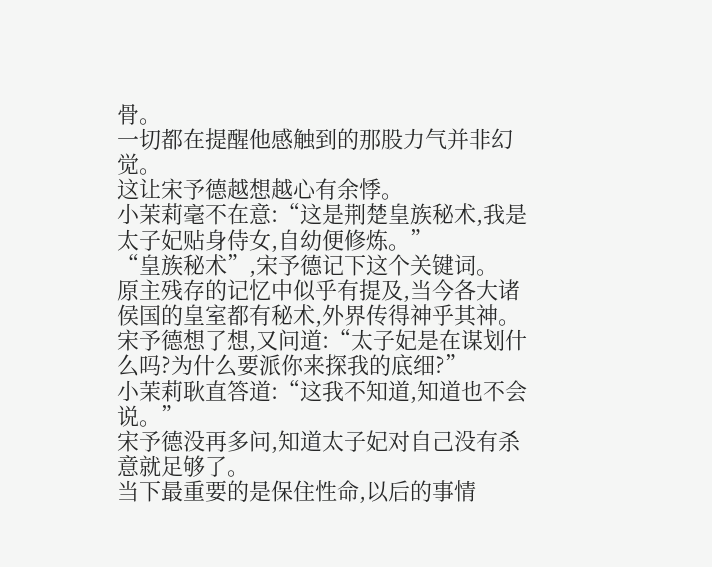骨。
一切都在提醒他感触到的那股力气并非幻觉。
这让宋予德越想越心有余悸。
小茉莉毫不在意:“这是荆楚皇族秘术,我是太子妃贴身侍女,自幼便修炼。”
“皇族秘术”,宋予德记下这个关键词。
原主残存的记忆中似乎有提及,当今各大诸侯国的皇室都有秘术,外界传得神乎其神。
宋予德想了想,又问道:“太子妃是在谋划什么吗?为什么要派你来探我的底细?”
小茉莉耿直答道:“这我不知道,知道也不会说。”
宋予德没再多问,知道太子妃对自己没有杀意就足够了。
当下最重要的是保住性命,以后的事情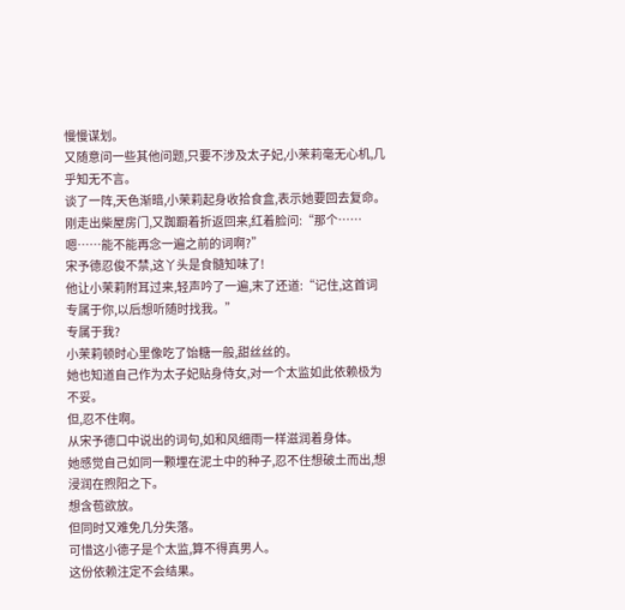慢慢谋划。
又随意问一些其他问题,只要不涉及太子妃,小茉莉毫无心机,几乎知无不言。
谈了一阵,天色渐暗,小茉莉起身收拾食盒,表示她要回去复命。
刚走出柴屋房门,又踟蹰着折返回来,红着脸问:“那个……嗯……能不能再念一遍之前的词啊?”
宋予德忍俊不禁,这丫头是食髓知味了!
他让小茉莉附耳过来,轻声吟了一遍,末了还道:“记住,这首词专属于你,以后想听随时找我。”
专属于我?
小茉莉顿时心里像吃了饴糖一般,甜丝丝的。
她也知道自己作为太子妃贴身侍女,对一个太监如此依赖极为不妥。
但,忍不住啊。
从宋予德口中说出的词句,如和风细雨一样滋润着身体。
她感觉自己如同一颗埋在泥土中的种子,忍不住想破土而出,想浸润在煦阳之下。
想含苞欲放。
但同时又难免几分失落。
可惜这小德子是个太监,算不得真男人。
这份依赖注定不会结果。